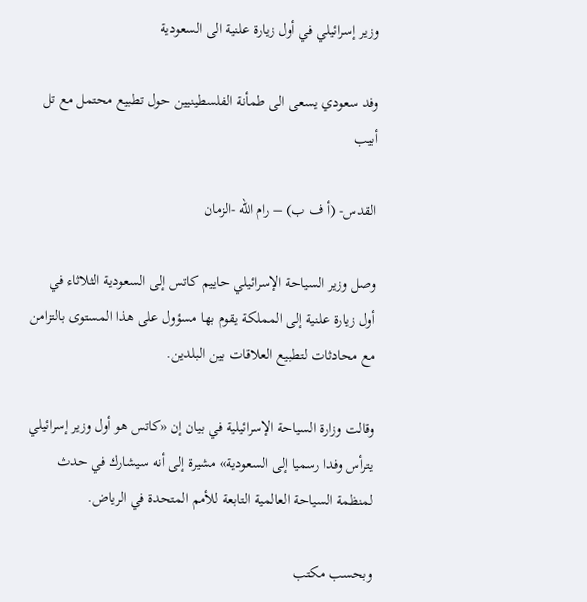وزير إسرائيلي في أول زيارة علنية الى السعودية

وفد سعودي يسعى الى طمأنة الفلسطينيين حول تطبيع محتمل مع تل أبيب

القدس- (أ ف ب) – رام الله -الزمان

وصل وزير السياحة الإسرائيلي حاييم كاتس إلى السعودية الثلاثاء في أول زيارة علنية إلى المملكة يقوم بها مسؤول على هذا المستوى بالتزامن مع محادثات لتطبيع العلاقات بين البلدين.

وقالت وزارة السياحة الإسرائيلية في بيان إن «كاتس هو أول وزير إسرائيلي يترأس وفدا رسميا إلى السعودية» مشيرة إلى أنه سيشارك في حدث لمنظمة السياحة العالمية التابعة للأمم المتحدة في الرياض.

وبحسب مكتب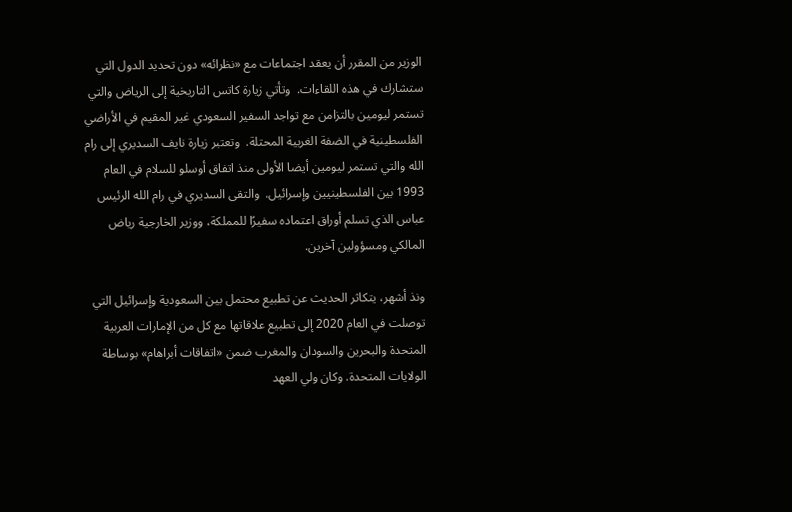الوزير من المقرر أن يعقد اجتماعات مع «نظرائه» دون تحديد الدول التي ستشارك في هذه اللقاءات.  وتأتي زيارة كاتس التاريخية إلى الرياض والتي تستمر ليومين بالتزامن مع تواجد السفير السعودي غير المقيم في الأراضي الفلسطينية في الضفة الغربية المحتلة.  وتعتبر زيارة نايف السديري إلى رام الله والتي تستمر ليومين أيضا الأولى منذ اتفاق أوسلو للسلام في العام 1993 بين الفلسطينيين وإسرائيل.  والتقى السديري في رام الله الرئيس عباس الذي تسلم أوراق اعتماده سفيرًا للمملكة، ووزير الخارجية رياض المالكي ومسؤولين آخرين.

ونذ أشهر، يتكاثر الحديث عن تطبيع محتمل بين السعودية وإسرائيل التي توصلت في العام 2020 إلى تطبيع علاقاتها مع كل من الإمارات العربية المتحدة والبحرين والسودان والمغرب ضمن «اتفاقات أبراهام» بوساطة الولايات المتحدة. وكان ولي العهد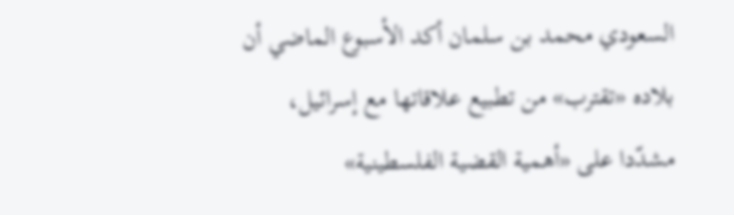السعودي محمد بن سلمان أكد الأسبوع الماضي أن بلاده «تقترب» من تطبيع علاقاتها مع إسرائيل، مشدّدا على «أهمية القضية الفلسطينية»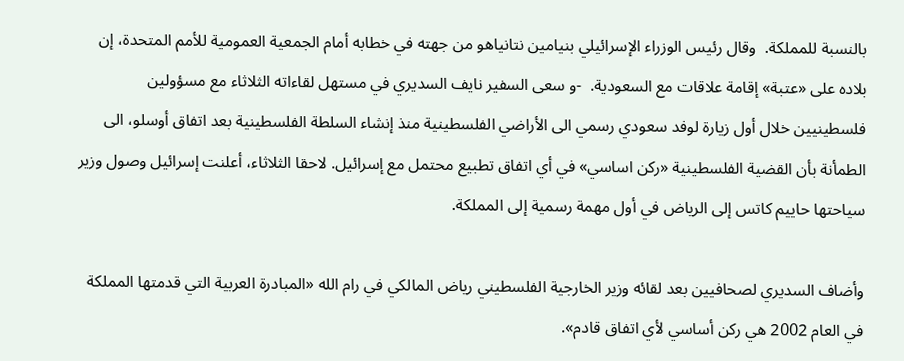بالنسبة للمملكة.  وقال رئيس الوزراء الإسرائيلي بنيامين نتانياهو من جهته في خطابه أمام الجمعية العمومية للأمم المتحدة، إن بلاده على «عتبة» إقامة علاقات مع السعودية.  -و سعى السفير نايف السديري في مستهل لقاءاته الثلاثاء مع مسؤولين فلسطينيين خلال أول زيارة لوفد سعودي رسمي الى الأراضي الفلسطينية منذ إنشاء السلطة الفلسطينية بعد اتفاق أوسلو، الى الطمأنة بأن القضية الفلسطينية «ركن اساسي» في أي اتفاق تطبيع محتمل مع إسرائيل. لاحقا الثلاثاء، أعلنت إسرائيل وصول وزير سياحتها حاييم كاتس إلى الرياض في أول مهمة رسمية إلى المملكة.

وأضاف السديري لصحافيين بعد لقائه وزير الخارجية الفلسطيني رياض المالكي في رام الله «المبادرة العربية التي قدمتها المملكة في العام 2002 هي ركن أساسي لأي اتفاق قادم».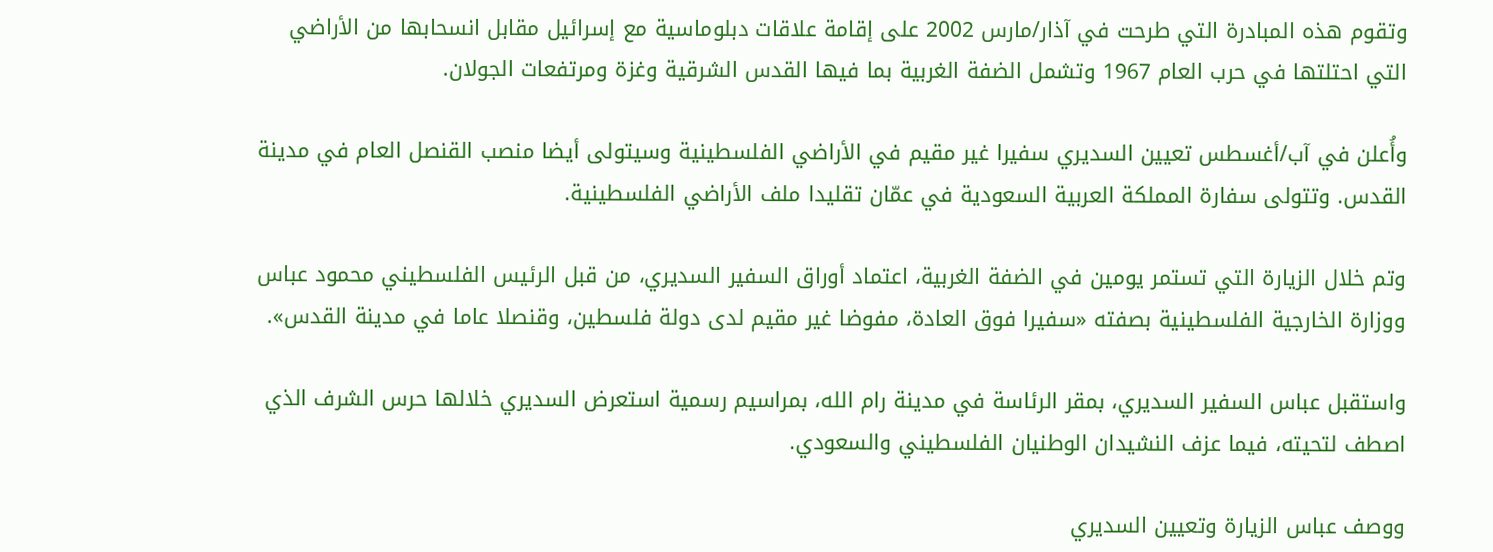وتقوم هذه المبادرة التي طرحت في آذار/مارس 2002 على إقامة علاقات دبلوماسية مع إسرائيل مقابل انسحابها من الأراضي التي احتلتها في حرب العام 1967 وتشمل الضفة الغربية بما فيها القدس الشرقية وغزة ومرتفعات الجولان.

وأُعلن في آب/أغسطس تعيين السديري سفيرا غير مقيم في الأراضي الفلسطينية وسيتولى أيضا منصب القنصل العام في مدينة القدس. وتتولى سفارة المملكة العربية السعودية في عمّان تقليدا ملف الأراضي الفلسطينية.

وتم خلال الزيارة التي تستمر يومين في الضفة الغربية، اعتماد أوراق السفير السديري، من قبل الرئيس الفلسطيني محمود عباس ووزارة الخارجية الفلسطينية بصفته «سفيرا فوق العادة، مفوضا غير مقيم لدى دولة فلسطين، وقنصلا عاما في مدينة القدس».

واستقبل عباس السفير السديري، بمقر الرئاسة في مدينة رام الله، بمراسيم رسمية استعرض السديري خلالها حرس الشرف الذي اصطف لتحيته، فيما عزف النشيدان الوطنيان الفلسطيني والسعودي.

ووصف عباس الزيارة وتعيين السديري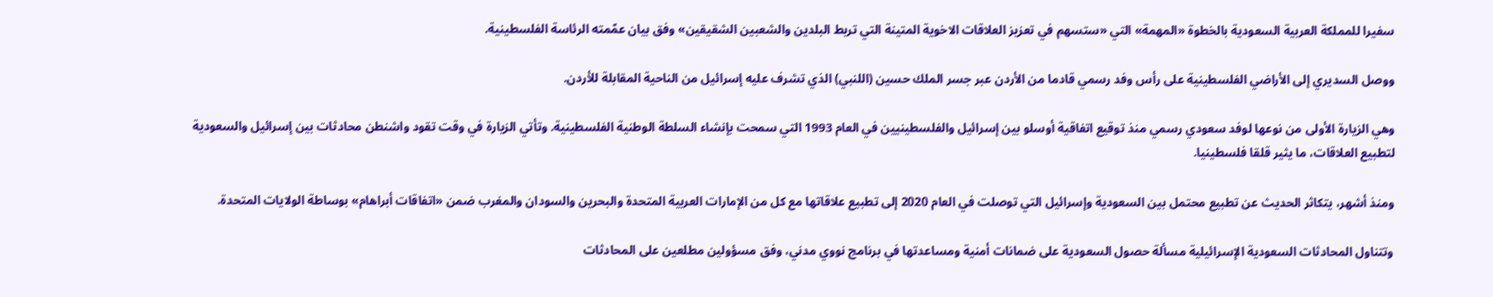سفيرا للمملكة العربية السعودية بالخطوة «المهمة» التي «ستسهم في تعزيز العلاقات الاخوية المتينة التي تربط البلدين والشعبين الشقيقين» وفق بيان عمّمته الرئاسة الفلسطينية.

ووصل السديري إلى الأراضي الفلسطينية على رأس وفد رسمي قادما من الأردن عبر جسر الملك حسين (اللنبي) الذي تشرف عليه إسرائيل من الناحية المقابلة للأردن.

وهي الزيارة الأولى من نوعها لوفد سعودي رسمي منذ توقيع اتفاقية أوسلو بين إسرائيل والفلسطينيين في العام 1993 التي سمحت بإنشاء السلطة الوطنية الفلسطينية. وتأتي الزيارة في وقت تقود واشنطن محادثات بين إسرائيل والسعودية لتطبيع العلاقات، ما يثير قلقا فلسطينيا.

ومنذ أشهر، يتكاثر الحديث عن تطبيع محتمل بين السعودية وإسرائيل التي توصلت في العام 2020 إلى تطبيع علاقاتها مع كل من الإمارات العربية المتحدة والبحرين والسودان والمغرب ضمن «اتفاقات أبراهام» بوساطة الولايات المتحدة.

وتتناول المحادثات السعودية الإسرائيلية مسألة حصول السعودية على ضمانات أمنية ومساعدتها في برنامج نووي مدني، وفق مسؤولين مطلعين على المحادثات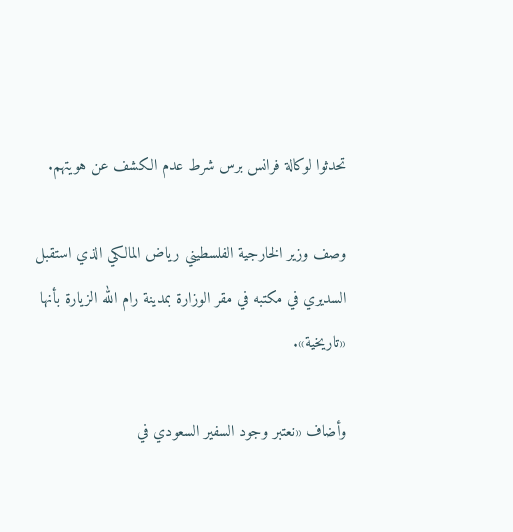تحدثوا لوكالة فرانس برس شرط عدم الكشف عن هويتهم.

وصف وزير الخارجية الفلسطيني رياض المالكي الذي استقبل السديري في مكتبه في مقر الوزارة بمدينة رام الله الزيارة بأنها «تاريخية».

وأضاف «نعتبر وجود السفير السعودي في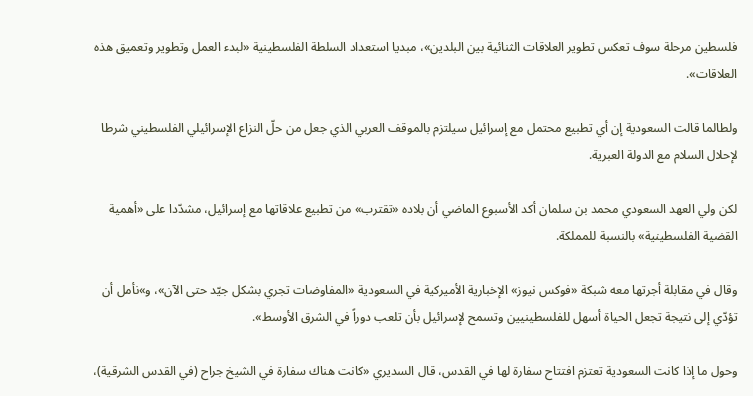فلسطين مرحلة سوف تعكس تطوير العلاقات الثنائية بين البلدين»، مبديا استعداد السلطة الفلسطينية «لبدء العمل وتطوير وتعميق هذه العلاقات».

ولطالما قالت السعودية إن أي تطبيع محتمل مع إسرائيل سيلتزم بالموقف العربي الذي جعل من حلّ النزاع الإسرائيلي الفلسطيني شرطا لإحلال السلام مع الدولة العبرية.

لكن ولي العهد السعودي محمد بن سلمان أكد الأسبوع الماضي أن بلاده «تقترب» من تطبيع علاقاتها مع إسرائيل، مشدّدا على «أهمية القضية الفلسطينية» بالنسبة للمملكة.

وقال في مقابلة أجرتها معه شبكة «فوكس نيوز» الإخبارية الأميركية في السعودية «المفاوضات تجري بشكل جيّد حتى الآن»، و»نأمل أن تؤدّي إلى نتيجة تجعل الحياة أسهل للفلسطينيين وتسمح لإسرائيل بأن تلعب دوراً في الشرق الأوسط».

وحول ما إذا كانت السعودية تعتزم افتتاح سفارة لها في القدس، قال السديري «كانت هناك سفارة في الشيخ جراح (في القدس الشرقية)،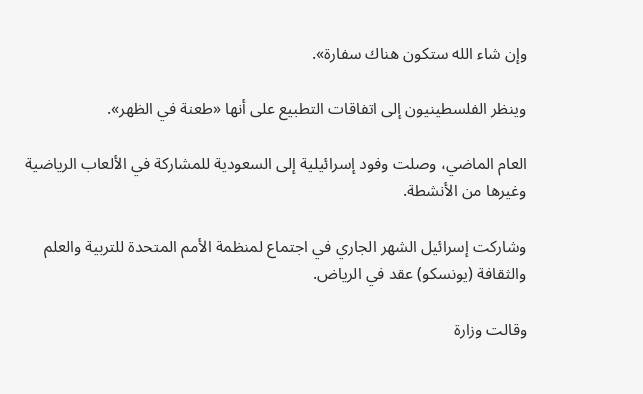وإن شاء الله ستكون هناك سفارة».

وينظر الفلسطينيون إلى اتفاقات التطبيع على أنها «طعنة في الظهر».

العام الماضي، وصلت وفود إسرائيلية إلى السعودية للمشاركة في الألعاب الرياضية وغيرها من الأنشطة.

وشاركت إسرائيل الشهر الجاري في اجتماع لمنظمة الأمم المتحدة للتربية والعلم والثقافة (يونسكو) عقد في الرياض.

وقالت وزارة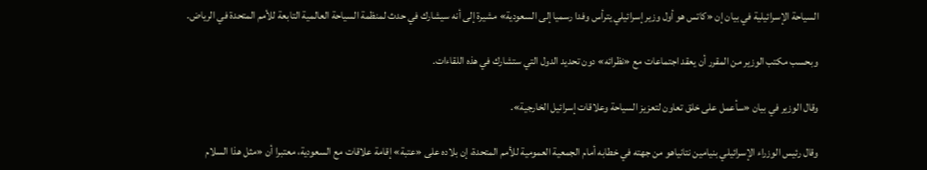السياحة الإسرائيلية في بيان إن «كاتس هو أول وزير إسرائيلي يترأس وفدا رسميا إلى السعودية» مشيرة إلى أنه سيشارك في حدث لمنظمة السياحة العالمية التابعة للأمم المتحدة في الرياض.

وبحسب مكتب الوزير من المقرر أن يعقد اجتماعات مع «نظرائه» دون تحديد الدول التي ستشارك في هذه اللقاءات.

وقال الوزير في بيان «سأعمل على خلق تعاون لتعزيز السياحة وعلاقات إسرائيل الخارجية».

وقال رئيس الوزراء الإسرائيلي بنيامين نتانياهو من جهته في خطابه أمام الجمعية العمومية للأمم المتحدة، إن بلاده على «عتبة» إقامة علاقات مع السعودية، معتبرا أن «مثل هذا السلام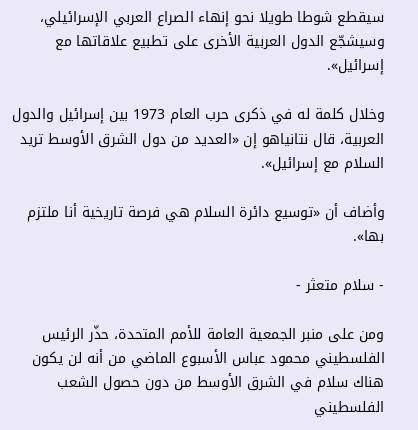سيقطع شوطا طويلا نحو إنهاء الصراع العربي الإسرائيلي، وسيشجّع الدول العربية الأخرى على تطبيع علاقاتها مع إسرائيل».

وخلال كلمة له في ذكرى حرب العام 1973 بين إسرائيل والدول العربية، قال نتانياهو إن «العديد من دول الشرق الأوسط تريد السلام مع إسرائيل».

وأضاف أن «توسيع دائرة السلام هي فرصة تاريخية أنا ملتزم بها».

- سلام متعثر -

ومن على منبر الجمعية العامة للأمم المتحدة، حذّر الرئيس الفلسطيني محمود عباس الأسبوع الماضي من أنه لن يكون هناك سلام في الشرق الأوسط من دون حصول الشعب الفلسطيني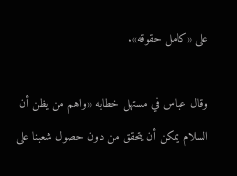على «كامل حقوقه».

وقال عباس في مستهل خطابه «واهم من يظن أن السلام يمكن أن يتحقق من دون حصول شعبنا على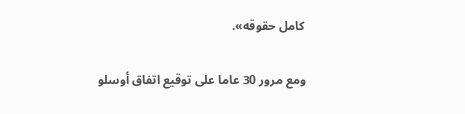كامل حقوقه».

ومع مرور 30 عاما على توقيع اتفاق أوسلو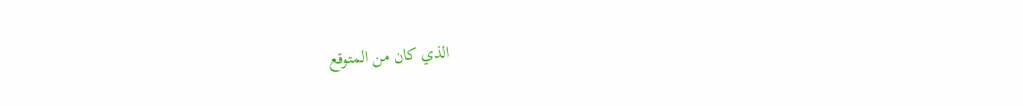الذي كان من المتوقع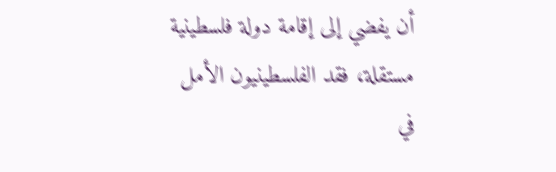أن يفضي إلى إقامة دولة فلسطينية مستقلة، فقد الفلسطينيون الأمل في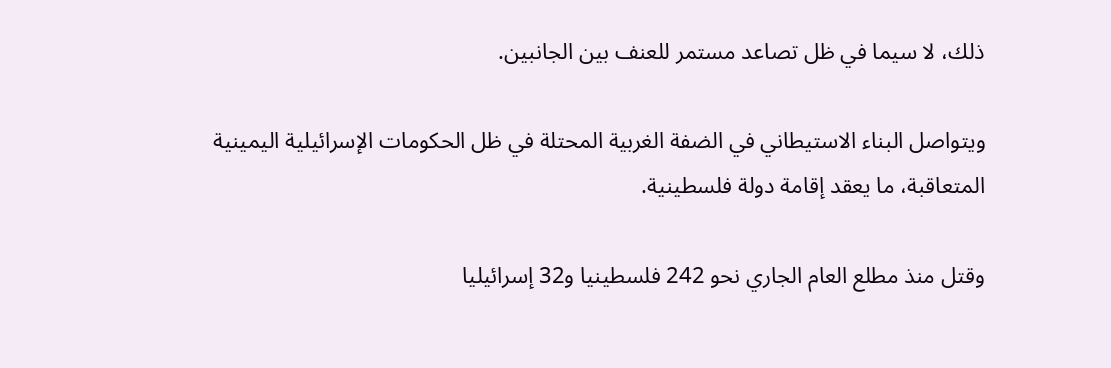ذلك، لا سيما في ظل تصاعد مستمر للعنف بين الجانبين.

ويتواصل البناء الاستيطاني في الضفة الغربية المحتلة في ظل الحكومات الإسرائيلية اليمينية المتعاقبة، ما يعقد إقامة دولة فلسطينية.

وقتل منذ مطلع العام الجاري نحو 242 فلسطينيا و32 إسرائيليا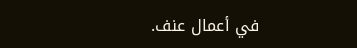في أعمال عنف.